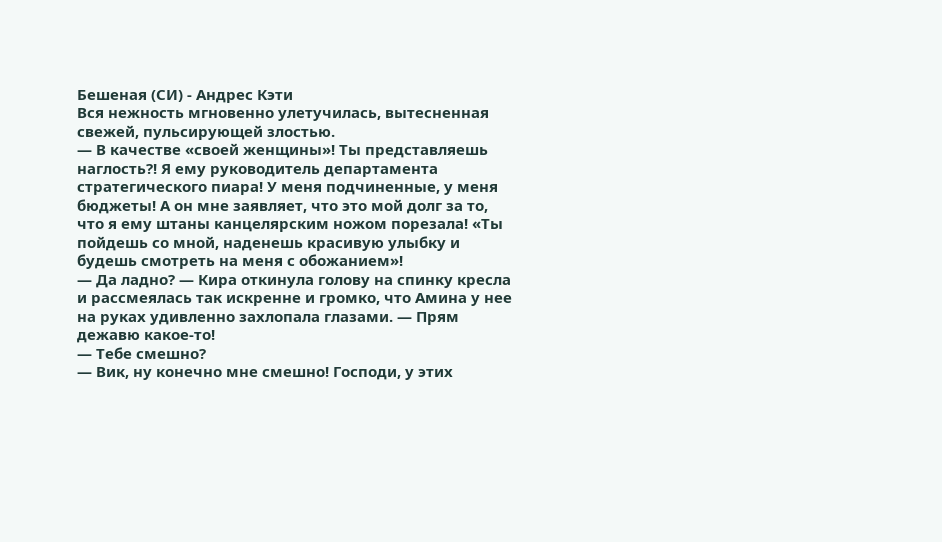Бешеная (СИ) - Андрес Кэти
Вся нежность мгновенно улетучилась, вытесненная свежей, пульсирующей злостью.
— В качестве «своей женщины»! Ты представляешь наглость?! Я ему руководитель департамента стратегического пиара! У меня подчиненные, у меня бюджеты! А он мне заявляет, что это мой долг за то, что я ему штаны канцелярским ножом порезала! «Ты пойдешь со мной, наденешь красивую улыбку и будешь смотреть на меня с обожанием»!
— Да ладно? — Кира откинула голову на спинку кресла и рассмеялась так искренне и громко, что Амина у нее на руках удивленно захлопала глазами. — Прям дежавю какое-то!
— Тебе смешно?
— Вик, ну конечно мне смешно! Господи, у этих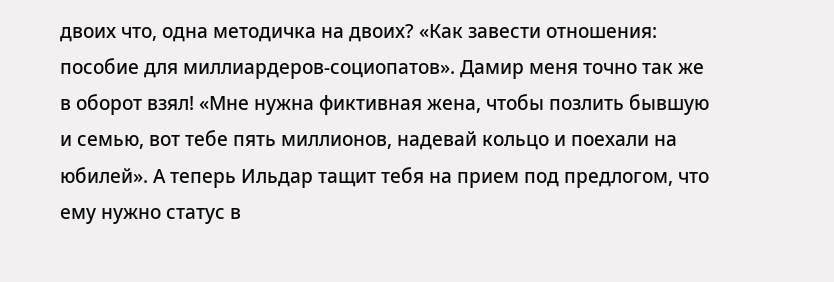двоих что, одна методичка на двоих? «Как завести отношения: пособие для миллиардеров-социопатов». Дамир меня точно так же в оборот взял! «Мне нужна фиктивная жена, чтобы позлить бывшую и семью, вот тебе пять миллионов, надевай кольцо и поехали на юбилей». А теперь Ильдар тащит тебя на прием под предлогом, что ему нужно статус в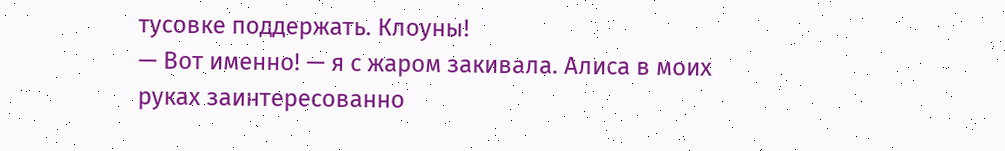тусовке поддержать. Клоуны!
— Вот именно! — я с жаром закивала. Алиса в моих руках заинтересованно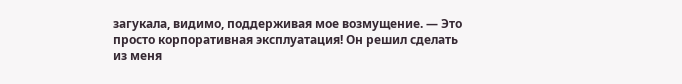загукала, видимо, поддерживая мое возмущение. — Это просто корпоративная эксплуатация! Он решил сделать из меня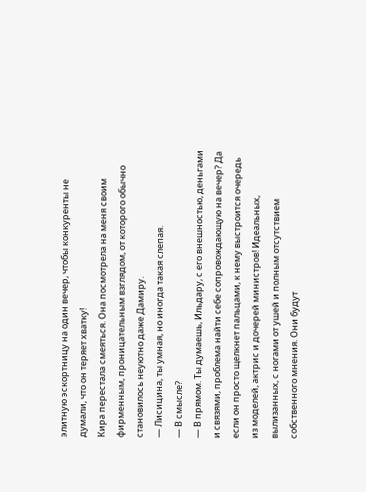элитную эскортницу на один вечер, чтобы конкуренты не думали, что он теряет хватку!
Кира перестала смеяться. Она посмотрела на меня своим фирменным, проницательным взглядом, от которого обычно становилось неуютно даже Дамиру.
— Лисицина, ты умная, но иногда такая слепая.
— В смысле?
— В прямом. Ты думаешь, Ильдару, с его внешностью, деньгами и связями, проблема найти себе сопровождающую на вечер? Да если он просто щелкнет пальцами, к нему выстроится очередь из моделей, актрис и дочерей министров! Идеальных, вылизанных, с ногами от ушей и полным отсутствием собственного мнения. Они будут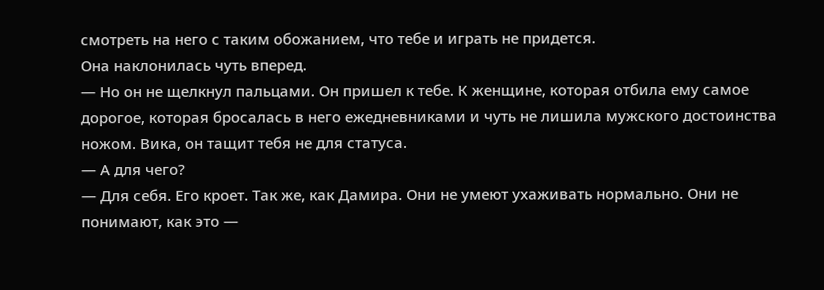смотреть на него с таким обожанием, что тебе и играть не придется.
Она наклонилась чуть вперед.
— Но он не щелкнул пальцами. Он пришел к тебе. К женщине, которая отбила ему самое дорогое, которая бросалась в него ежедневниками и чуть не лишила мужского достоинства ножом. Вика, он тащит тебя не для статуса.
— А для чего?
— Для себя. Его кроет. Так же, как Дамира. Они не умеют ухаживать нормально. Они не понимают, как это —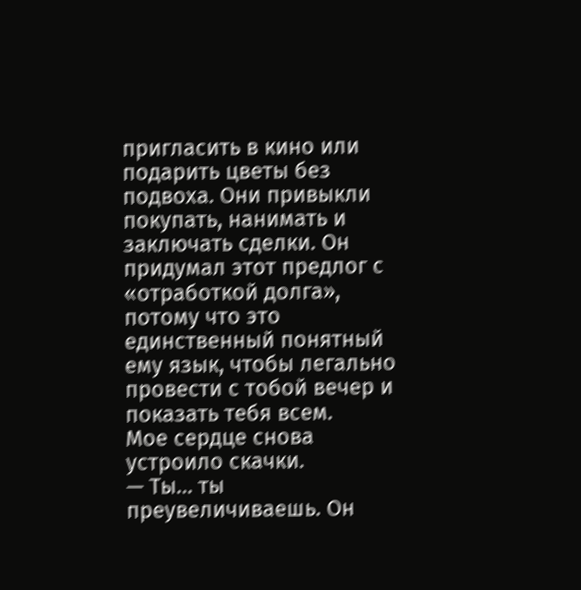пригласить в кино или подарить цветы без подвоха. Они привыкли покупать, нанимать и заключать сделки. Он придумал этот предлог с «отработкой долга», потому что это единственный понятный ему язык, чтобы легально провести с тобой вечер и показать тебя всем.
Мое сердце снова устроило скачки.
— Ты… ты преувеличиваешь. Он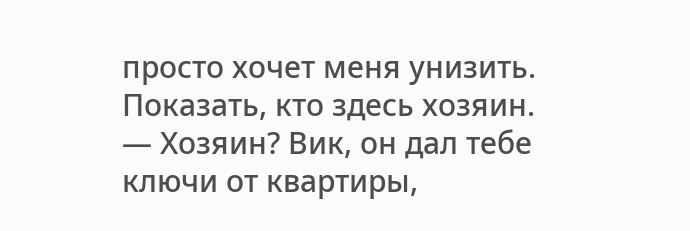просто хочет меня унизить. Показать, кто здесь хозяин.
— Хозяин? Вик, он дал тебе ключи от квартиры,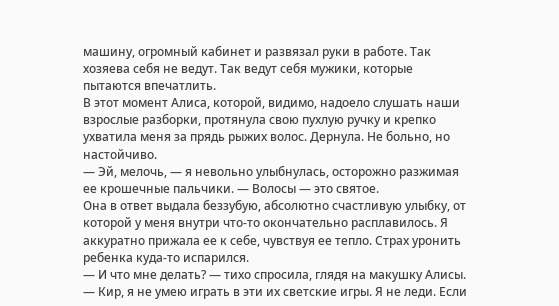машину, огромный кабинет и развязал руки в работе. Так хозяева себя не ведут. Так ведут себя мужики, которые пытаются впечатлить.
В этот момент Алиса, которой, видимо, надоело слушать наши взрослые разборки, протянула свою пухлую ручку и крепко ухватила меня за прядь рыжих волос. Дернула. Не больно, но настойчиво.
— Эй, мелочь, — я невольно улыбнулась, осторожно разжимая ее крошечные пальчики. — Волосы — это святое.
Она в ответ выдала беззубую, абсолютно счастливую улыбку, от которой у меня внутри что-то окончательно расплавилось. Я аккуратно прижала ее к себе, чувствуя ее тепло. Страх уронить ребенка куда-то испарился.
— И что мне делать? — тихо спросила, глядя на макушку Алисы. — Кир, я не умею играть в эти их светские игры. Я не леди. Если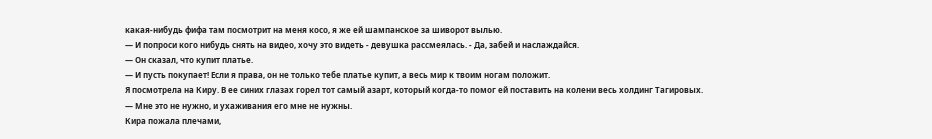какая-нибудь фифа там посмотрит на меня косо, я же ей шампанское за шиворот вылью.
— И попроси кого нибудь снять на видео, хочу это видеть - девушка рассмеялась. - Да, забей и наслаждайся.
— Он сказал, что купит платье.
— И пусть покупает! Если я права, он не только тебе платье купит, а весь мир к твоим ногам положит.
Я посмотрела на Киру. В ее синих глазах горел тот самый азарт, который когда-то помог ей поставить на колени весь холдинг Тагировых.
— Мне это не нужно, и ухаживания его мне не нужны.
Кира пожала плечами,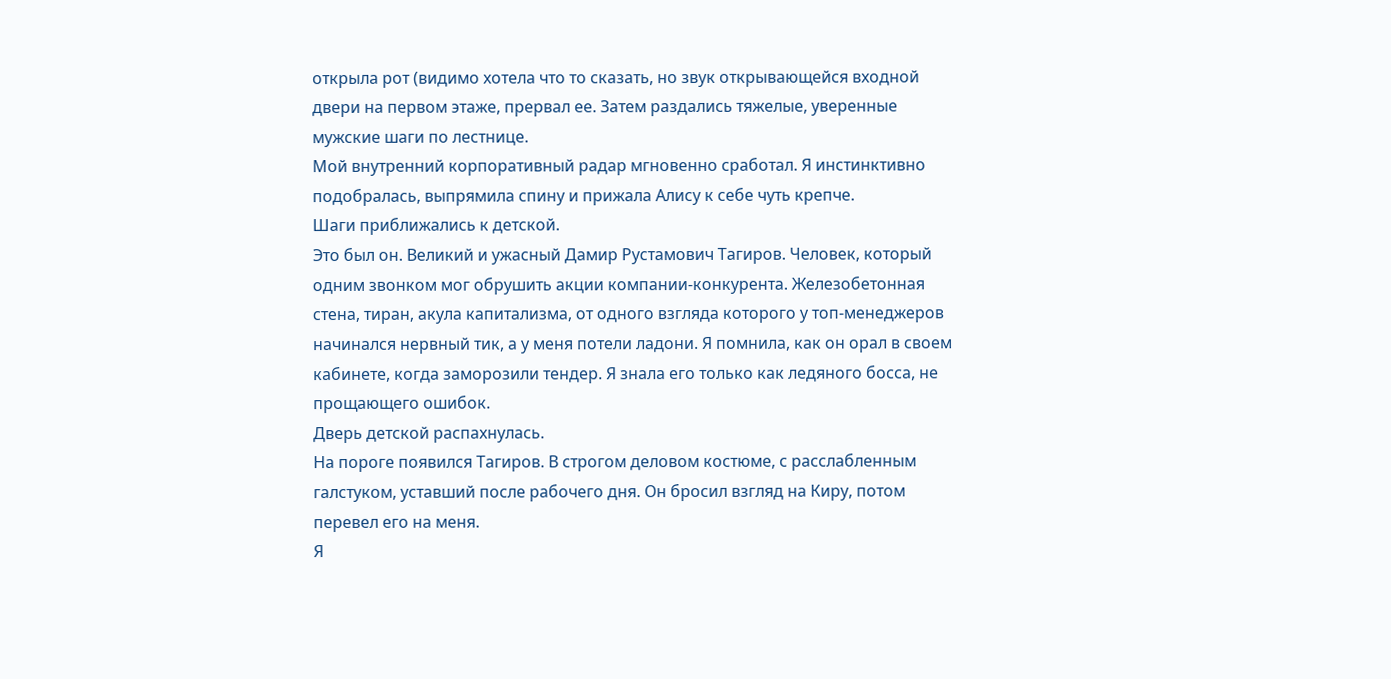открыла рот (видимо хотела что то сказать, но звук открывающейся входной двери на первом этаже, прервал ее. Затем раздались тяжелые, уверенные мужские шаги по лестнице.
Мой внутренний корпоративный радар мгновенно сработал. Я инстинктивно подобралась, выпрямила спину и прижала Алису к себе чуть крепче.
Шаги приближались к детской.
Это был он. Великий и ужасный Дамир Рустамович Тагиров. Человек, который одним звонком мог обрушить акции компании-конкурента. Железобетонная стена, тиран, акула капитализма, от одного взгляда которого у топ-менеджеров начинался нервный тик, а у меня потели ладони. Я помнила, как он орал в своем кабинете, когда заморозили тендер. Я знала его только как ледяного босса, не прощающего ошибок.
Дверь детской распахнулась.
На пороге появился Тагиров. В строгом деловом костюме, с расслабленным галстуком, уставший после рабочего дня. Он бросил взгляд на Киру, потом перевел его на меня.
Я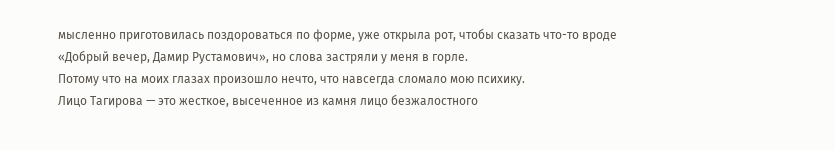мысленно приготовилась поздороваться по форме, уже открыла рот, чтобы сказать что-то вроде «Добрый вечер, Дамир Рустамович», но слова застряли у меня в горле.
Потому что на моих глазах произошло нечто, что навсегда сломало мою психику.
Лицо Тагирова — это жесткое, высеченное из камня лицо безжалостного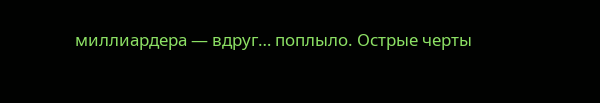миллиардера — вдруг… поплыло. Острые черты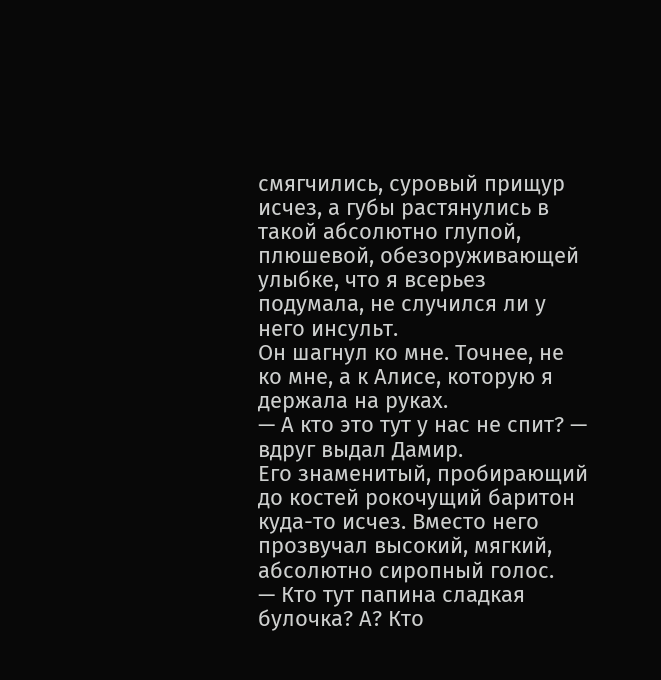смягчились, суровый прищур исчез, а губы растянулись в такой абсолютно глупой, плюшевой, обезоруживающей улыбке, что я всерьез подумала, не случился ли у него инсульт.
Он шагнул ко мне. Точнее, не ко мне, а к Алисе, которую я держала на руках.
— А кто это тут у нас не спит? — вдруг выдал Дамир.
Его знаменитый, пробирающий до костей рокочущий баритон куда-то исчез. Вместо него прозвучал высокий, мягкий, абсолютно сиропный голос.
— Кто тут папина сладкая булочка? А? Кто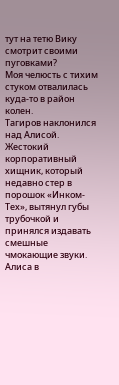тут на тетю Вику смотрит своими пуговками?
Моя челюсть с тихим стуком отвалилась куда-то в район колен.
Тагиров наклонился над Алисой. Жестокий корпоративный хищник, который недавно стер в порошок «Инком-Тех», вытянул губы трубочкой и принялся издавать смешные чмокающие звуки. Алиса в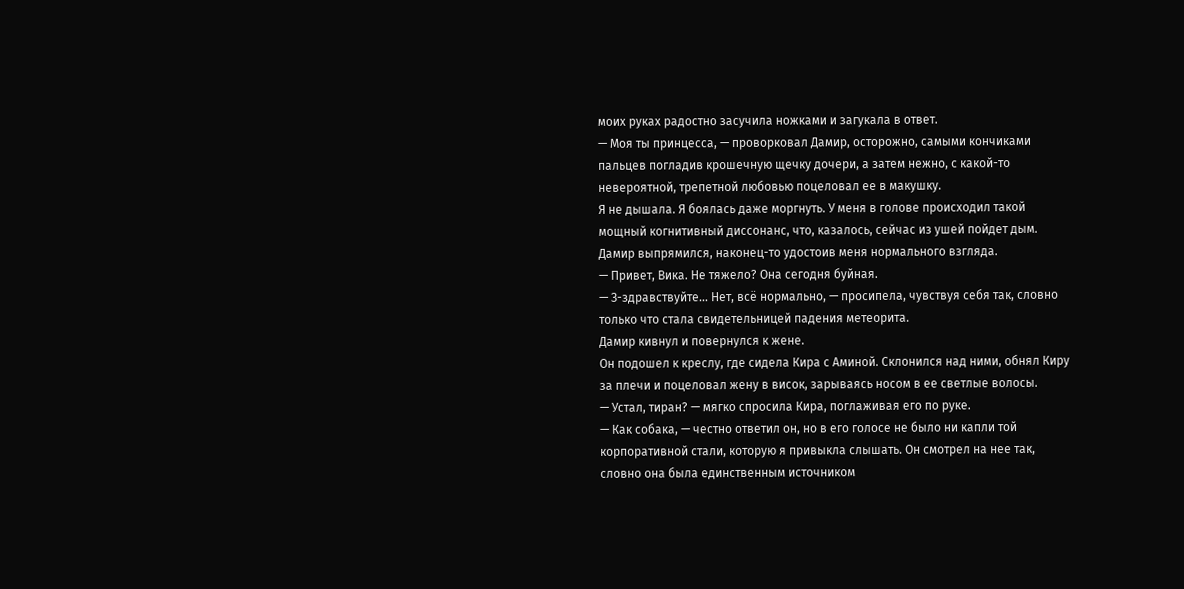моих руках радостно засучила ножками и загукала в ответ.
— Моя ты принцесса, — проворковал Дамир, осторожно, самыми кончиками пальцев погладив крошечную щечку дочери, а затем нежно, с какой-то невероятной, трепетной любовью поцеловал ее в макушку.
Я не дышала. Я боялась даже моргнуть. У меня в голове происходил такой мощный когнитивный диссонанс, что, казалось, сейчас из ушей пойдет дым.
Дамир выпрямился, наконец-то удостоив меня нормального взгляда.
— Привет, Вика. Не тяжело? Она сегодня буйная.
— З-здравствуйте… Нет, всё нормально, — просипела, чувствуя себя так, словно только что стала свидетельницей падения метеорита.
Дамир кивнул и повернулся к жене.
Он подошел к креслу, где сидела Кира с Аминой. Склонился над ними, обнял Киру за плечи и поцеловал жену в висок, зарываясь носом в ее светлые волосы.
— Устал, тиран? — мягко спросила Кира, поглаживая его по руке.
— Как собака, — честно ответил он, но в его голосе не было ни капли той корпоративной стали, которую я привыкла слышать. Он смотрел на нее так, словно она была единственным источником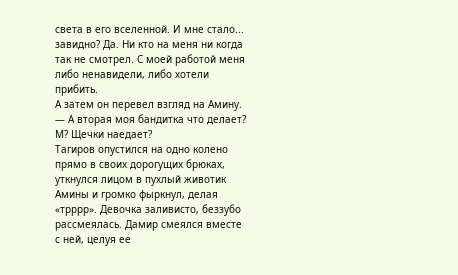света в его вселенной. И мне стало... завидно? Да. Ни кто на меня ни когда так не смотрел. С моей работой меня либо ненавидели, либо хотели прибить.
А затем он перевел взгляд на Амину.
— А вторая моя бандитка что делает? М? Щечки наедает?
Тагиров опустился на одно колено прямо в своих дорогущих брюках, уткнулся лицом в пухлый животик Амины и громко фыркнул, делая «трррр». Девочка заливисто, беззубо рассмеялась. Дамир смеялся вместе с ней, целуя ее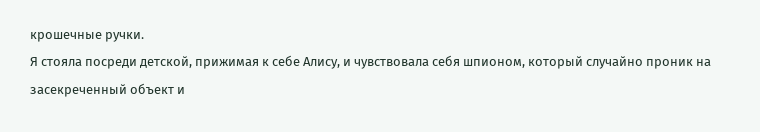крошечные ручки.
Я стояла посреди детской, прижимая к себе Алису, и чувствовала себя шпионом, который случайно проник на засекреченный объект и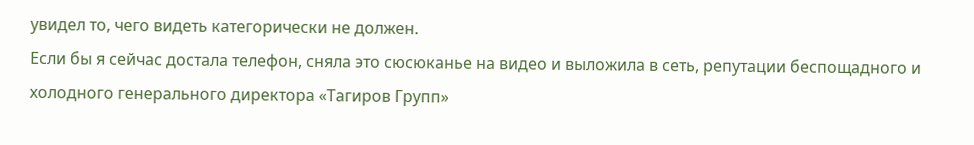увидел то, чего видеть категорически не должен.
Если бы я сейчас достала телефон, сняла это сюсюканье на видео и выложила в сеть, репутации беспощадного и холодного генерального директора «Тагиров Групп»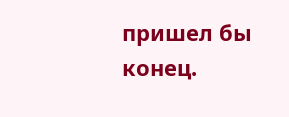пришел бы конец.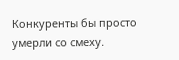Конкуренты бы просто умерли со смеху.